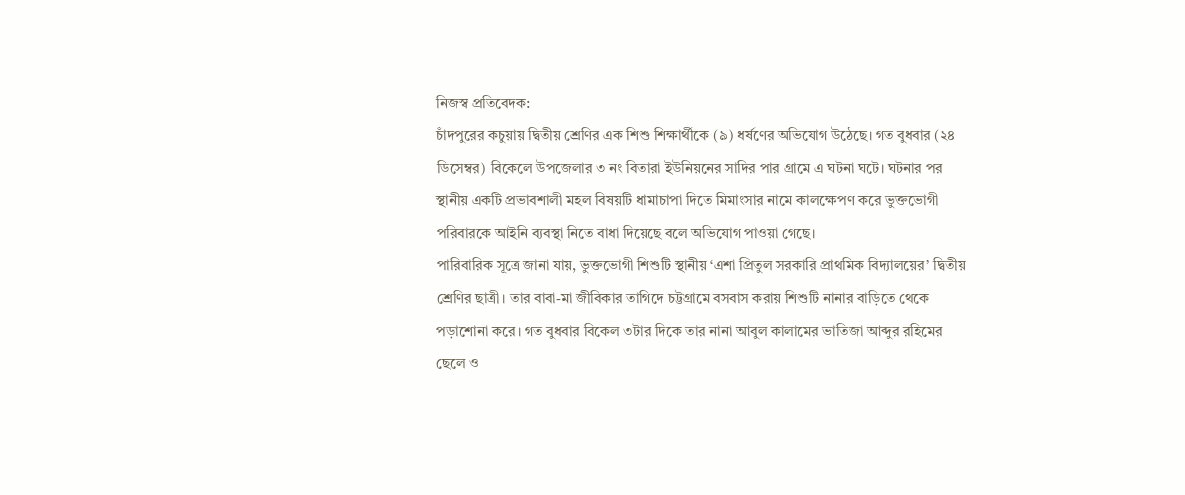নিজস্ব প্রতিবেদক:
চাঁদপুরের কচুয়ায় দ্বিতীয় শ্রেণির এক শিশু শিক্ষার্থীকে (৯) ধর্ষণের অভিযোগ উঠেছে। গত বুধবার (২৪ ডিসেম্বর) বিকেলে উপজেলার ৩ নং বিতারা ইউনিয়নের সাদির পার গ্রামে এ ঘটনা ঘটে। ঘটনার পর স্থানীয় একটি প্রভাবশালী মহল বিষয়টি ধামাচাপা দিতে মিমাংসার নামে কালক্ষেপণ করে ভুক্তভোগী পরিবারকে আইনি ব্যবস্থা নিতে বাধা দিয়েছে বলে অভিযোগ পাওয়া গেছে।
পারিবারিক সূত্রে জানা যায়, ভুক্তভোগী শিশুটি স্থানীয় ‘এশা প্রিতুল সরকারি প্রাথমিক বিদ্যালয়ের’ দ্বিতীয় শ্রেণির ছাত্রী। তার বাবা-মা জীবিকার তাগিদে চট্টগ্রামে বসবাস করায় শিশুটি নানার বাড়িতে থেকে পড়াশোনা করে। গত বুধবার বিকেল ৩টার দিকে তার নানা আবুল কালামের ভাতিজা আব্দুর রহিমের ছেলে ও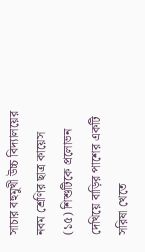সাচার বহুমুখী উচ্চ বিদ্যালয়ের নবম শ্রেণির ছাত্র কায়েস (১৫) শিশুটিকে প্রলোভন দেখিয়ে বাড়ির পাশের একটি সরিষা খেতে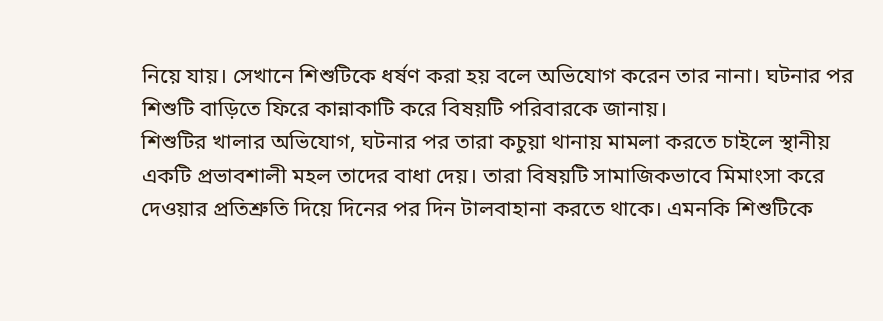নিয়ে যায়। সেখানে শিশুটিকে ধর্ষণ করা হয় বলে অভিযোগ করেন তার নানা। ঘটনার পর শিশুটি বাড়িতে ফিরে কান্নাকাটি করে বিষয়টি পরিবারকে জানায়।
শিশুটির খালার অভিযোগ, ঘটনার পর তারা কচুয়া থানায় মামলা করতে চাইলে স্থানীয় একটি প্রভাবশালী মহল তাদের বাধা দেয়। তারা বিষয়টি সামাজিকভাবে মিমাংসা করে দেওয়ার প্রতিশ্রুতি দিয়ে দিনের পর দিন টালবাহানা করতে থাকে। এমনকি শিশুটিকে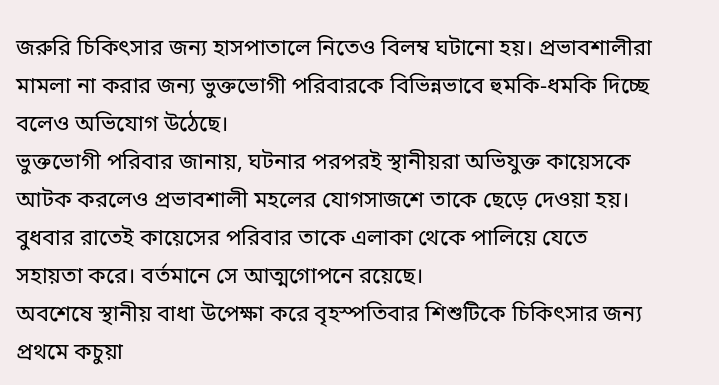জরুরি চিকিৎসার জন্য হাসপাতালে নিতেও বিলম্ব ঘটানো হয়। প্রভাবশালীরা মামলা না করার জন্য ভুক্তভোগী পরিবারকে বিভিন্নভাবে হুমকি-ধমকি দিচ্ছে বলেও অভিযোগ উঠেছে।
ভুক্তভোগী পরিবার জানায়, ঘটনার পরপরই স্থানীয়রা অভিযুক্ত কায়েসকে আটক করলেও প্রভাবশালী মহলের যোগসাজশে তাকে ছেড়ে দেওয়া হয়। বুধবার রাতেই কায়েসের পরিবার তাকে এলাকা থেকে পালিয়ে যেতে সহায়তা করে। বর্তমানে সে আত্মগোপনে রয়েছে।
অবশেষে স্থানীয় বাধা উপেক্ষা করে বৃহস্পতিবার শিশুটিকে চিকিৎসার জন্য প্রথমে কচুয়া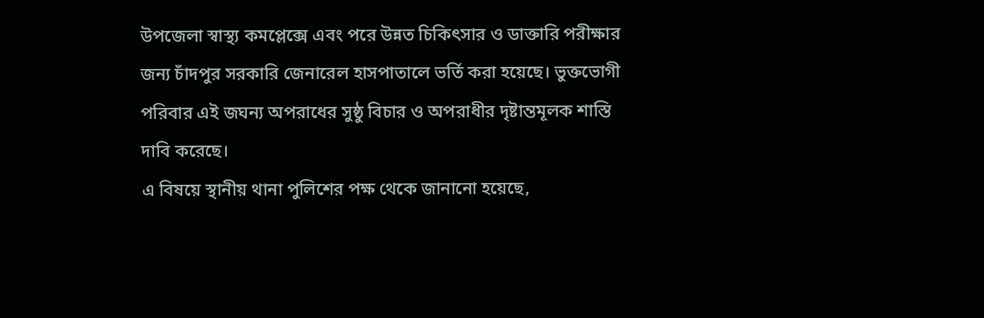উপজেলা স্বাস্থ্য কমপ্লেক্সে এবং পরে উন্নত চিকিৎসার ও ডাক্তারি পরীক্ষার জন্য চাঁদপুর সরকারি জেনারেল হাসপাতালে ভর্তি করা হয়েছে। ভুক্তভোগী পরিবার এই জঘন্য অপরাধের সুষ্ঠু বিচার ও অপরাধীর দৃষ্টান্তমূলক শাস্তি দাবি করেছে।
এ বিষয়ে স্থানীয় থানা পুলিশের পক্ষ থেকে জানানো হয়েছে,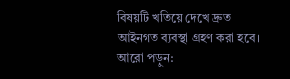বিষয়টি খতিয়ে দেখে দ্রুত আইনগত ব্যবস্থা গ্রহণ করা হবে।
আরো পড়ুন: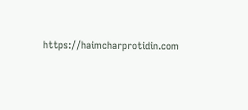https://haimcharprotidin.com